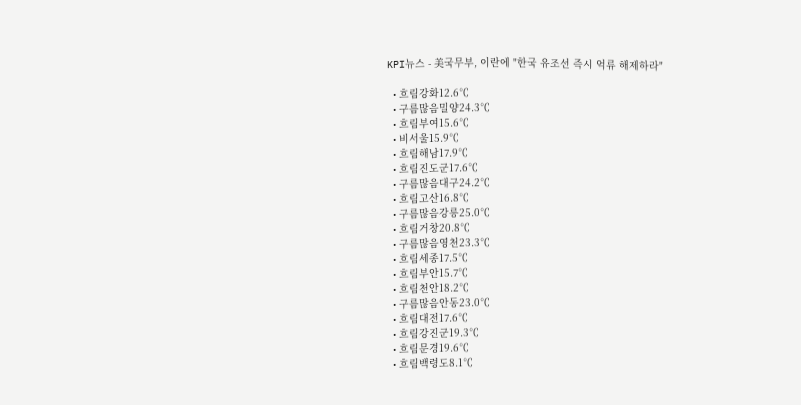KPI뉴스 - 美국무부, 이란에 "한국 유조선 즉시 억류 해제하라"

  • 흐림강화12.6℃
  • 구름많음밀양24.3℃
  • 흐림부여15.6℃
  • 비서울15.9℃
  • 흐림해남17.9℃
  • 흐림진도군17.6℃
  • 구름많음대구24.2℃
  • 흐림고산16.8℃
  • 구름많음강릉25.0℃
  • 흐림거창20.8℃
  • 구름많음영천23.3℃
  • 흐림세종17.5℃
  • 흐림부안15.7℃
  • 흐림천안18.2℃
  • 구름많음안동23.0℃
  • 흐림대전17.6℃
  • 흐림강진군19.3℃
  • 흐림문경19.6℃
  • 흐림백령도8.1℃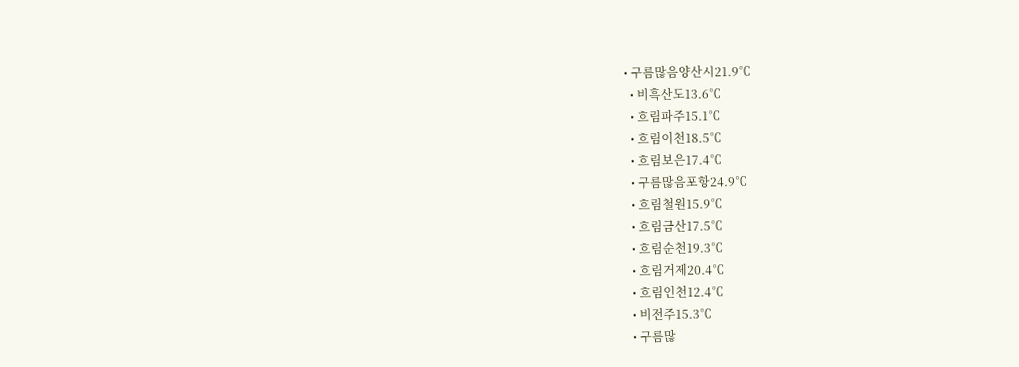• 구름많음양산시21.9℃
  • 비흑산도13.6℃
  • 흐림파주15.1℃
  • 흐림이천18.5℃
  • 흐림보은17.4℃
  • 구름많음포항24.9℃
  • 흐림철원15.9℃
  • 흐림금산17.5℃
  • 흐림순천19.3℃
  • 흐림거제20.4℃
  • 흐림인천12.4℃
  • 비전주15.3℃
  • 구름많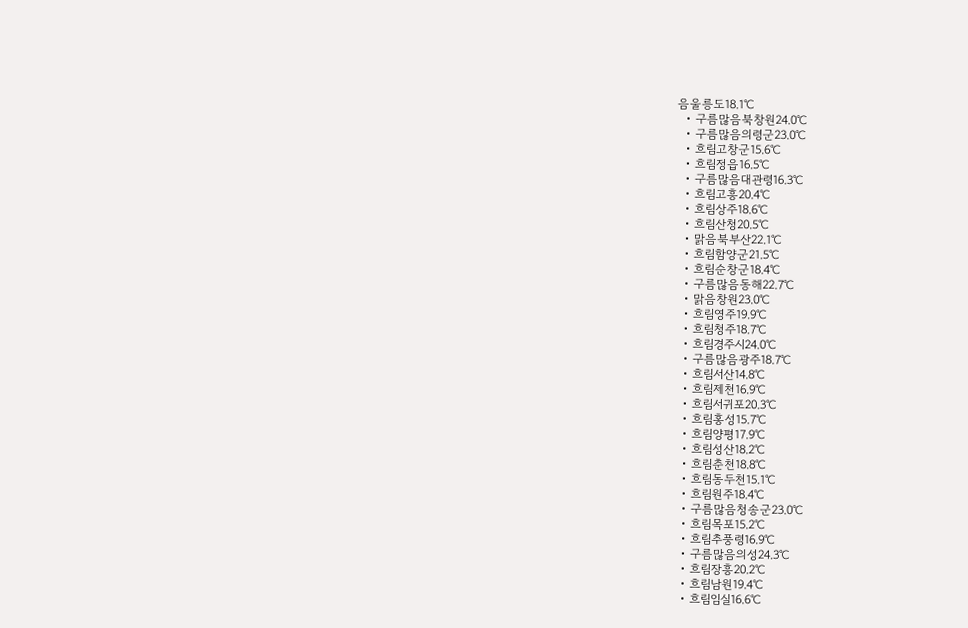음울릉도18.1℃
  • 구름많음북창원24.0℃
  • 구름많음의령군23.0℃
  • 흐림고창군15.6℃
  • 흐림정읍16.5℃
  • 구름많음대관령16.3℃
  • 흐림고흥20.4℃
  • 흐림상주18.6℃
  • 흐림산청20.5℃
  • 맑음북부산22.1℃
  • 흐림함양군21.5℃
  • 흐림순창군18.4℃
  • 구름많음동해22.7℃
  • 맑음창원23.0℃
  • 흐림영주19.9℃
  • 흐림청주18.7℃
  • 흐림경주시24.0℃
  • 구름많음광주18.7℃
  • 흐림서산14.8℃
  • 흐림제천16.9℃
  • 흐림서귀포20.3℃
  • 흐림홍성15.7℃
  • 흐림양평17.9℃
  • 흐림성산18.2℃
  • 흐림춘천18.8℃
  • 흐림동두천15.1℃
  • 흐림원주18.4℃
  • 구름많음청송군23.0℃
  • 흐림목포15.2℃
  • 흐림추풍령16.9℃
  • 구름많음의성24.3℃
  • 흐림장흥20.2℃
  • 흐림남원19.4℃
  • 흐림임실16.6℃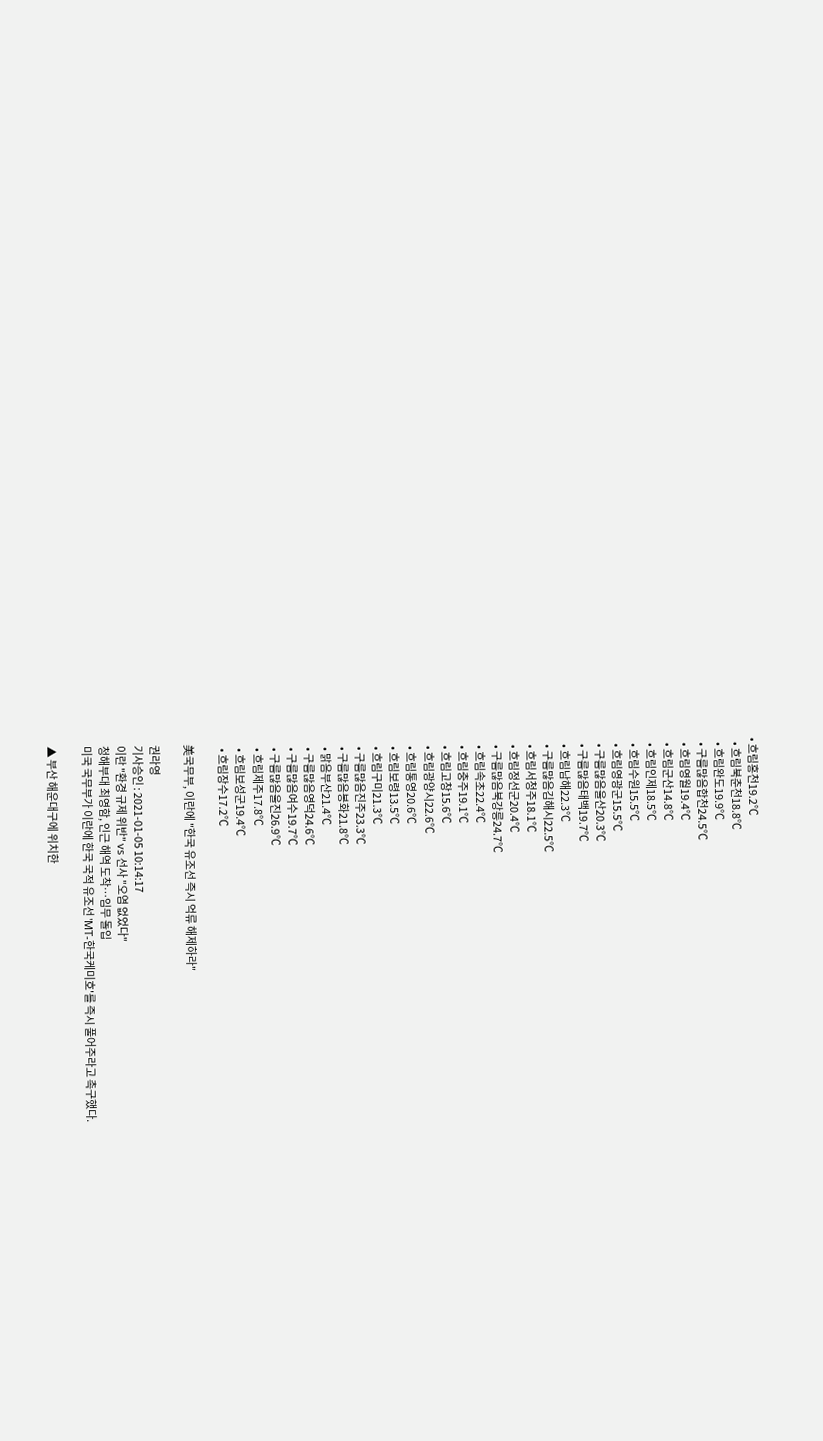• 흐림홍천19.2℃
  • 흐림북춘천18.8℃
  • 흐림완도19.9℃
  • 구름많음합천24.5℃
  • 흐림영월19.4℃
  • 흐림군산14.8℃
  • 흐림인제18.5℃
  • 흐림수원15.5℃
  • 흐림영광군15.5℃
  • 구름많음울산20.3℃
  • 구름많음태백19.7℃
  • 흐림남해22.3℃
  • 구름많음김해시22.5℃
  • 흐림서청주18.1℃
  • 흐림정선군20.4℃
  • 구름많음북강릉24.7℃
  • 흐림속초22.4℃
  • 흐림충주19.1℃
  • 흐림고창15.6℃
  • 흐림광양시22.6℃
  • 흐림통영20.6℃
  • 흐림보령13.5℃
  • 흐림구미21.3℃
  • 구름많음진주23.3℃
  • 구름많음봉화21.8℃
  • 맑음부산21.4℃
  • 구름많음영덕24.6℃
  • 구름많음여수19.7℃
  • 구름많음울진26.9℃
  • 흐림제주17.8℃
  • 흐림보성군19.4℃
  • 흐림장수17.2℃

美국무부, 이란에 "한국 유조선 즉시 억류 해제하라"

권라영
기사승인 : 2021-01-05 10:14:17
이란 "환경 규제 위반" vs 선사 "오염 없었다"
청해부대 최영함, 인근 해역 도착…임무 돌입
미국 국무부가 이란에 한국 국적 유조선 'MT-한국케미호'를 즉시 풀어주라고 촉구했다.

▲ 부산 해운대구에 위치한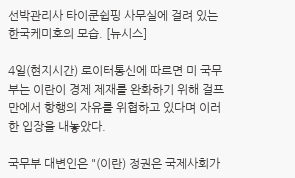선박관리사 타이쿤쉽핑 사무실에 걸려 있는 한국케미호의 모습. [뉴시스]

4일(현지시간) 로이터통신에 따르면 미 국무부는 이란이 경제 제재를 완화하기 위해 걸프만에서 항행의 자유를 위협하고 있다며 이러한 입장을 내놓았다.

국무부 대변인은 "(이란) 정권은 국제사회가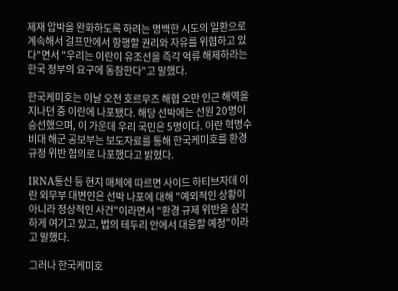제재 압박을 완화하도록 하려는 명백한 시도의 일환으로 계속해서 걸프만에서 항행할 권리와 자유를 위협하고 있다"면서 "우리는 이란이 유조선을 즉각 억류 해제하라는 한국 정부의 요구에 동참한다"고 말했다.

한국케미호는 이날 오전 호르무즈 해협 오만 인근 해역을 지나던 중 이란에 나포됐다. 해당 선박에는 선원 20명이 승선했으며, 이 가운데 우리 국민은 5명이다. 이란 혁명수비대 해군 공보부는 보도자료를 통해 한국케미호를 환경규정 위반 혐의로 나포했다고 밝혔다.

IRNA통신 등 현지 매체에 따르면 사이드 하티브자데 이란 외무부 대변인은 선박 나포에 대해 "예외적인 상황이 아니라 정상적인 사건"이라면서 "환경 규제 위반을 심각하게 여기고 있고, 법의 테두리 안에서 대응할 예정"이라고 말했다.

그러나 한국케미호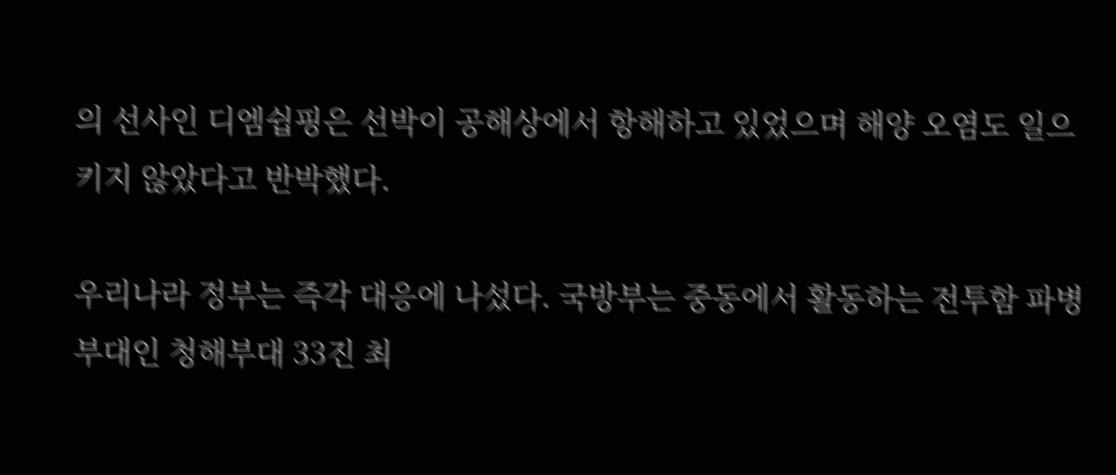의 선사인 디엠쉽핑은 선박이 공해상에서 항해하고 있었으며 해양 오염도 일으키지 않았다고 반박했다.

우리나라 정부는 즉각 대응에 나섰다. 국방부는 중동에서 활동하는 전투함 파병부대인 청해부대 33진 최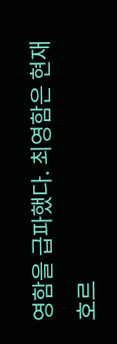영함을 급파했다. 최영함은 현재 호르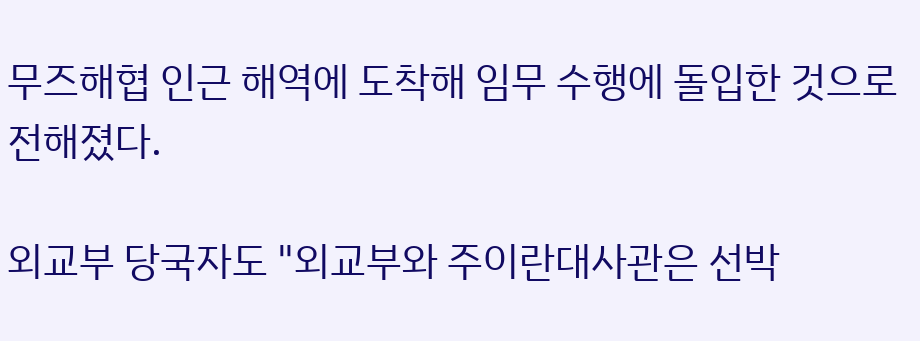무즈해협 인근 해역에 도착해 임무 수행에 돌입한 것으로 전해졌다.

외교부 당국자도 "외교부와 주이란대사관은 선박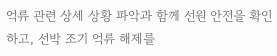억류 관련 상세 상황 파악과 함께 선원 안전을 확인하고, 선박 조기 억류 해제를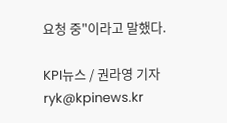요청 중"이라고 말했다.

KPI뉴스 / 권라영 기자 ryk@kpinews.kr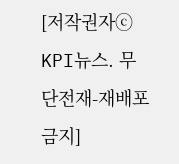[저작권자ⓒ KPI뉴스. 무단전재-재배포 금지]